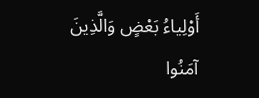أَوْلِياءُ بَعْضٍ وَالَّذِينَ آمَنُوا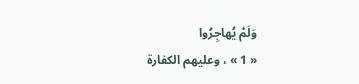وَلَمْ يُهاجِرُوا
« 1 » ، وعليهم الكفارة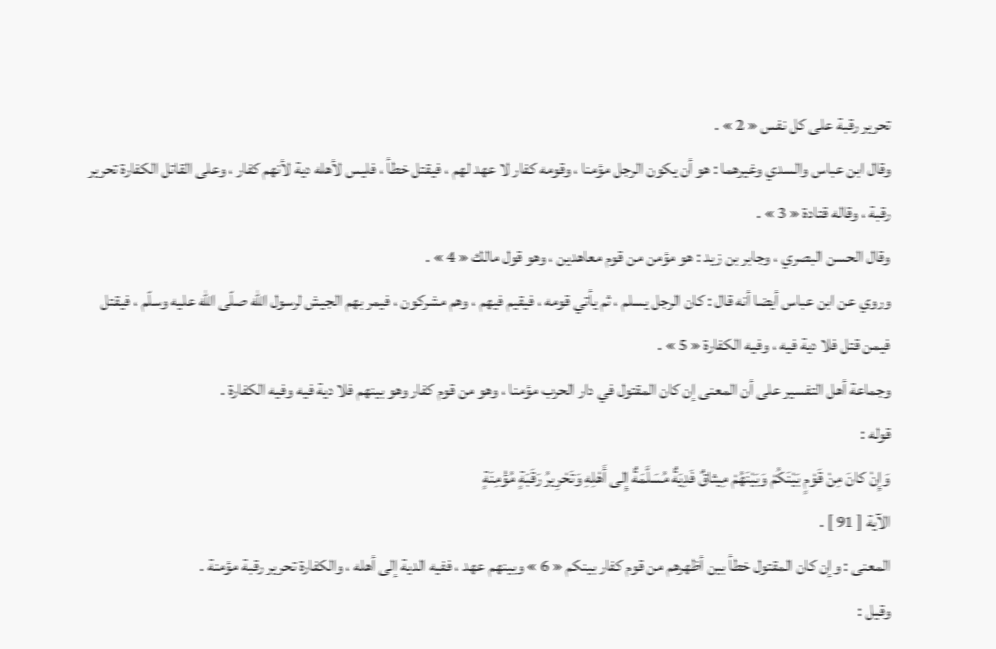تحرير رقبة على كل نفس « 2 » .
وقال ابن عباس والسدي وغيرهما : هو أن يكون الرجل مؤمنا ، وقومه كفار لا عهد لهم ، فيقتل خطأ ، فليس لأهله دية لأنهم كفار ، وعلى القاتل الكفارة تحرير رقبة ، وقاله قتادة « 3 » .
وقال الحسن البصري ، وجابر بن زيد : هو مؤمن من قوم معاهدين ، وهو قول مالك « 4 » .
وروي عن ابن عباس أيضا أنه قال : كان الرجل يسلم ، ثم يأتي قومه ، فيقيم فيهم ، وهم مشركون ، فيمر بهم الجيش لرسول اللّه صلّى اللّه عليه وسلّم ، فيقتل فيمن قتل فلا دية فيه ، وفيه الكفارة « 5 » .
وجماعة أهل التفسير على أن المعنى إن كان المقتول في دار الحرب مؤمنا ، وهو من قوم كفار وهو بينهم فلا دية فيه وفيه الكفارة .
قوله :
وَإِنْ كانَ مِنْ قَوْمٍ بَيْنَكُمْ وَبَيْنَهُمْ مِيثاقٌ فَدِيَةٌ مُسَلَّمَةٌ إِلى أَهْلِهِ وَتَحْرِيرُ رَقَبَةٍ مُؤْمِنَةٍ
الآية [ 91 ] .
المعنى : وإن كان المقتول خطأ بين أظهرهم من قوم كفار بينكم « 6 » وبينهم عهد ، ففيه الدية إلى أهله ، والكفارة تحرير رقبة مؤمنة .
وقيل :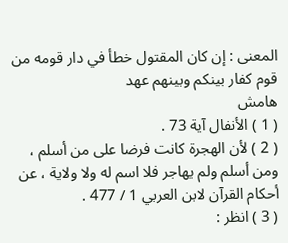المعنى : إن كان المقتول خطأ في دار قومه من قوم كفار بينكم وبينهم عهد
هامش
( 1 ) الأنفال آية 73 .
( 2 ) لأن الهجرة كانت فرضا على من أسلم ، ومن أسلم ولم يهاجر فلا اسم له ولا ولاية ، عن أحكام القرآن لابن العربي 1 / 477 .
( 3 ) انظر :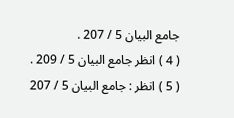جامع البيان 5 / 207 .
( 4 ) انظر جامع البيان 5 / 209 .
( 5 ) انظر : جامع البيان 5 / 207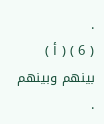.
( 6 ) ( أ ) بينهم وبينهم .